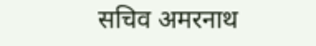सचिव अमरनाथ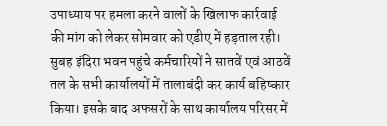उपाध्याय पर हमला करने वालों के खिलाफ कार्रवाई की मांग को लेकर सोमवार को एडीए में हड़ताल रही। सुबह इंदिरा भवन पहुंचे कर्मचारियों ने सातवें एवं आठवें तल के सभी कार्यालयों में तालाबंदी कर कार्य बहिष्कार किया। इसके बाद अफसरों के साथ कार्यालय परिसर में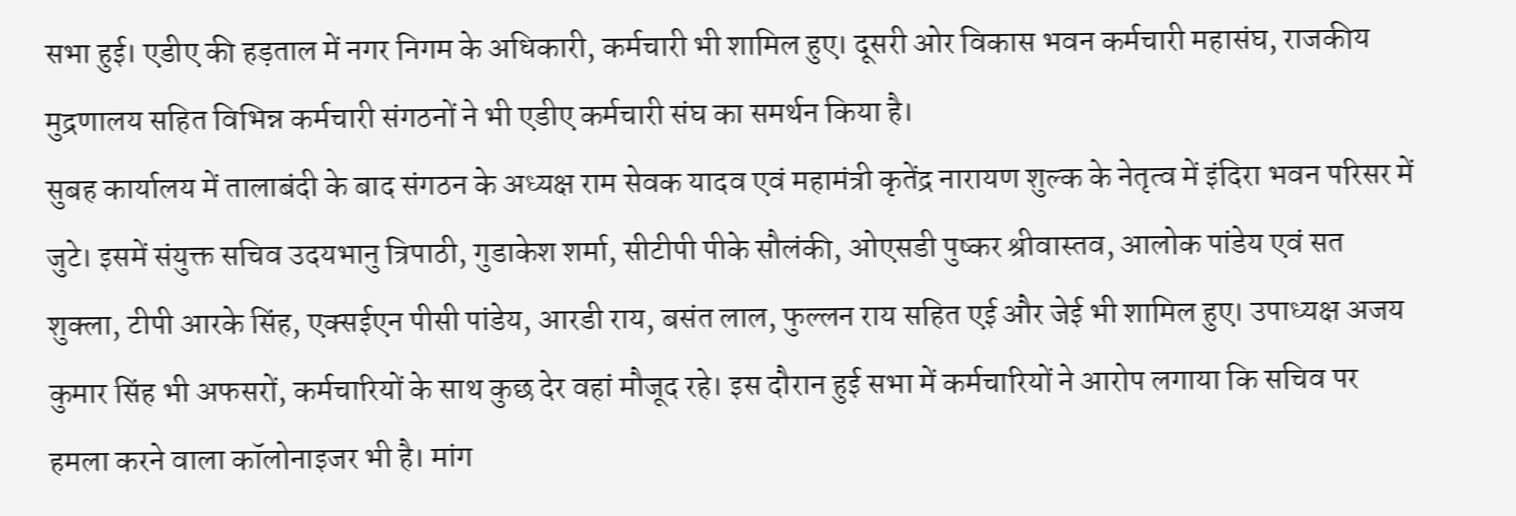सभा हुई। एडीए की हड़ताल में नगर निगम के अधिकारी, कर्मचारी भी शामिल हुए। दूसरी ओर विकास भवन कर्मचारी महासंघ, राजकीय मुद्रणालय सहित विभिन्न कर्मचारी संगठनों ने भी एडीए कर्मचारी संघ का समर्थन किया है।
सुबह कार्यालय में तालाबंदी के बाद संगठन के अध्यक्ष राम सेवक यादव एवं महामंत्री कृतेंद्र नारायण शुल्क के नेतृत्व में इंदिरा भवन परिसर में जुटे। इसमें संयुक्त सचिव उदयभानु त्रिपाठी, गुडाकेश शर्मा, सीटीपी पीके सौलंकी, ओएसडी पुष्कर श्रीवास्तव, आलोक पांडेय एवं सत शुक्ला, टीपी आरके सिंह, एक्सईएन पीसी पांडेय, आरडी राय, बसंत लाल, फुल्लन राय सहित एई और जेई भी शामिल हुए। उपाध्यक्ष अजय कुमार सिंह भी अफसरों, कर्मचारियों के साथ कुछ देर वहां मौजूद रहे। इस दौरान हुई सभा में कर्मचारियों ने आरोप लगाया कि सचिव पर हमला करने वाला कॉलोनाइजर भी है। मांग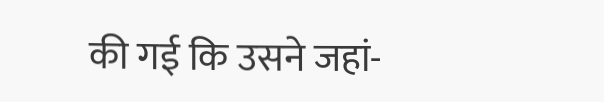की गई कि उसने जहां-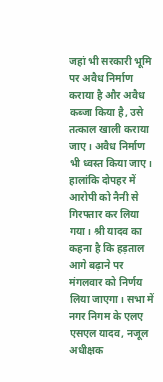जहां भी सरकारी भूमि पर अवैध निर्माण कराया है और अवैध कब्जा किया है, उसे तत्काल खाली कराया जाए। अवैध निर्माण भी ध्वस्त किया जाए।
हालांकि दोपहर में आरोपी को नैनी से गिरफ्तार कर लिया गया। श्री यादव का कहना है कि हड़ताल आगे बढ़ाने पर मंगलवार को निर्णय लिया जाएगा। सभा में नगर निगम के एलए एसएल यादव, नजूल अधीक्षक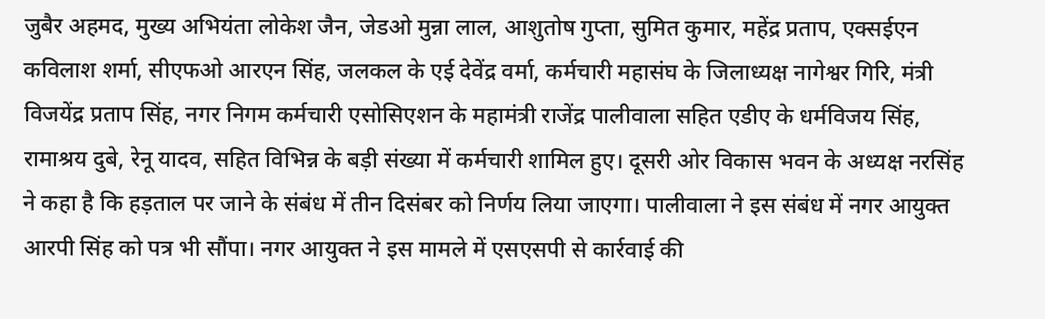जुबैर अहमद, मुख्य अभियंता लोकेश जैन, जेडओ मुन्ना लाल, आशुतोष गुप्ता, सुमित कुमार, महेंद्र प्रताप, एक्सईएन कविलाश शर्मा, सीएफओ आरएन सिंह, जलकल के एई देवेंद्र वर्मा, कर्मचारी महासंघ के जिलाध्यक्ष नागेश्वर गिरि, मंत्री विजयेंद्र प्रताप सिंह, नगर निगम कर्मचारी एसोसिएशन के महामंत्री राजेंद्र पालीवाला सहित एडीए के धर्मविजय सिंह, रामाश्रय दुबे, रेनू यादव, सहित विभिन्न के बड़ी संख्या में कर्मचारी शामिल हुए। दूसरी ओर विकास भवन के अध्यक्ष नरसिंह ने कहा है कि हड़ताल पर जाने के संबंध में तीन दिसंबर को निर्णय लिया जाएगा। पालीवाला ने इस संबंध में नगर आयुक्त आरपी सिंह को पत्र भी सौंपा। नगर आयुक्त ने इस मामले में एसएसपी से कार्रवाई की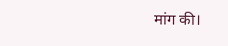मांग की।